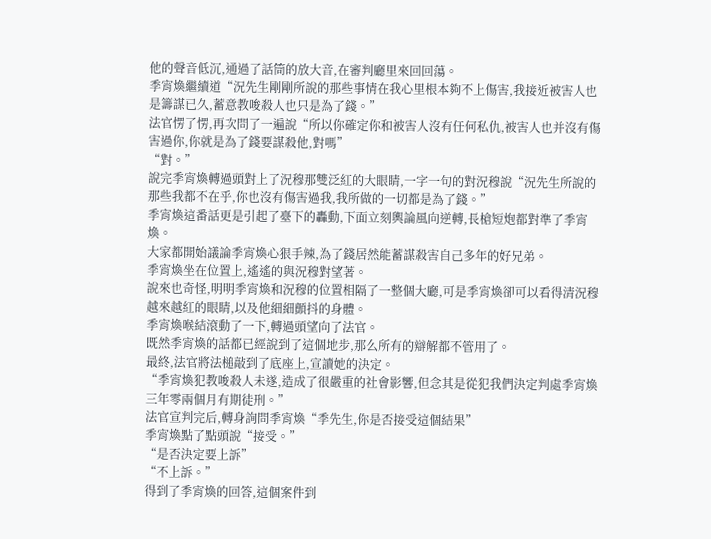他的聲音低沉,通過了話筒的放大音,在審判廳里來回回蕩。
季宵煥繼續道“況先生剛剛所說的那些事情在我心里根本夠不上傷害,我接近被害人也是籌謀已久,蓄意教唆殺人也只是為了錢。”
法官愣了愣,再次問了一遍說“所以你確定你和被害人沒有任何私仇,被害人也并沒有傷害過你,你就是為了錢要謀殺他,對嗎”
“對。”
說完季宵煥轉過頭對上了況穆那雙泛紅的大眼睛,一字一句的對況穆說“況先生所說的那些我都不在乎,你也沒有傷害過我,我所做的一切都是為了錢。”
季宵煥這番話更是引起了臺下的轟動,下面立刻輿論風向逆轉,長槍短炮都對準了季宵煥。
大家都開始議論季宵煥心狠手辣,為了錢居然能蓄謀殺害自己多年的好兄弟。
季宵煥坐在位置上,遙遙的與況穆對望著。
說來也奇怪,明明季宵煥和況穆的位置相隔了一整個大廳,可是季宵煥卻可以看得清況穆越來越紅的眼睛,以及他細細顫抖的身體。
季宵煥喉結滾動了一下,轉過頭望向了法官。
既然季宵煥的話都已經說到了這個地步,那么所有的辯解都不管用了。
最終,法官將法槌敲到了底座上,宣讀她的決定。
“季宵煥犯教唆殺人未遂,造成了很嚴重的社會影響,但念其是從犯我們決定判處季宵煥三年零兩個月有期徒刑。”
法官宣判完后,轉身詢問季宵煥“季先生,你是否接受這個結果”
季宵煥點了點頭說“接受。”
“是否決定要上訴”
“不上訴。”
得到了季宵煥的回答,這個案件到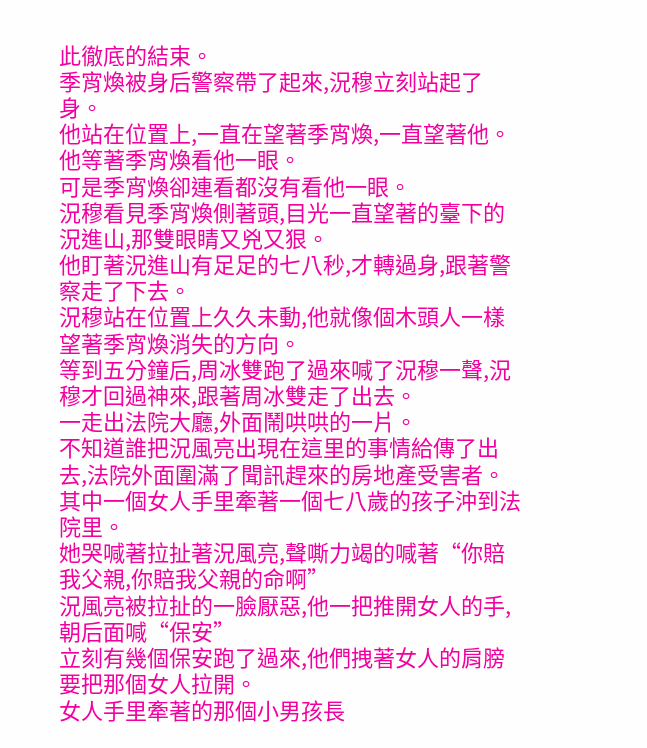此徹底的結束。
季宵煥被身后警察帶了起來,況穆立刻站起了身。
他站在位置上,一直在望著季宵煥,一直望著他。
他等著季宵煥看他一眼。
可是季宵煥卻連看都沒有看他一眼。
況穆看見季宵煥側著頭,目光一直望著的臺下的況進山,那雙眼睛又兇又狠。
他盯著況進山有足足的七八秒,才轉過身,跟著警察走了下去。
況穆站在位置上久久未動,他就像個木頭人一樣望著季宵煥消失的方向。
等到五分鐘后,周冰雙跑了過來喊了況穆一聲,況穆才回過神來,跟著周冰雙走了出去。
一走出法院大廳,外面鬧哄哄的一片。
不知道誰把況風亮出現在這里的事情給傳了出去,法院外面圍滿了聞訊趕來的房地產受害者。
其中一個女人手里牽著一個七八歲的孩子沖到法院里。
她哭喊著拉扯著況風亮,聲嘶力竭的喊著“你賠我父親,你賠我父親的命啊”
況風亮被拉扯的一臉厭惡,他一把推開女人的手,朝后面喊“保安”
立刻有幾個保安跑了過來,他們拽著女人的肩膀要把那個女人拉開。
女人手里牽著的那個小男孩長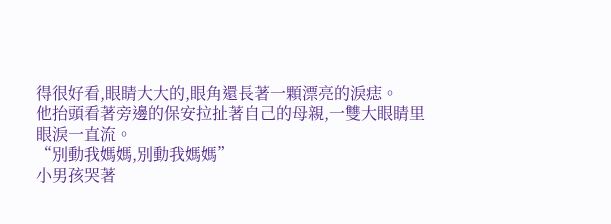得很好看,眼睛大大的,眼角還長著一顆漂亮的淚痣。
他抬頭看著旁邊的保安拉扯著自己的母親,一雙大眼睛里眼淚一直流。
“別動我媽媽,別動我媽媽”
小男孩哭著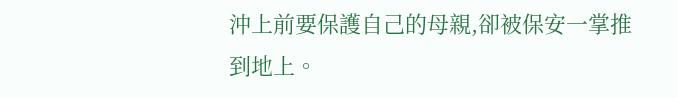沖上前要保護自己的母親,卻被保安一掌推到地上。